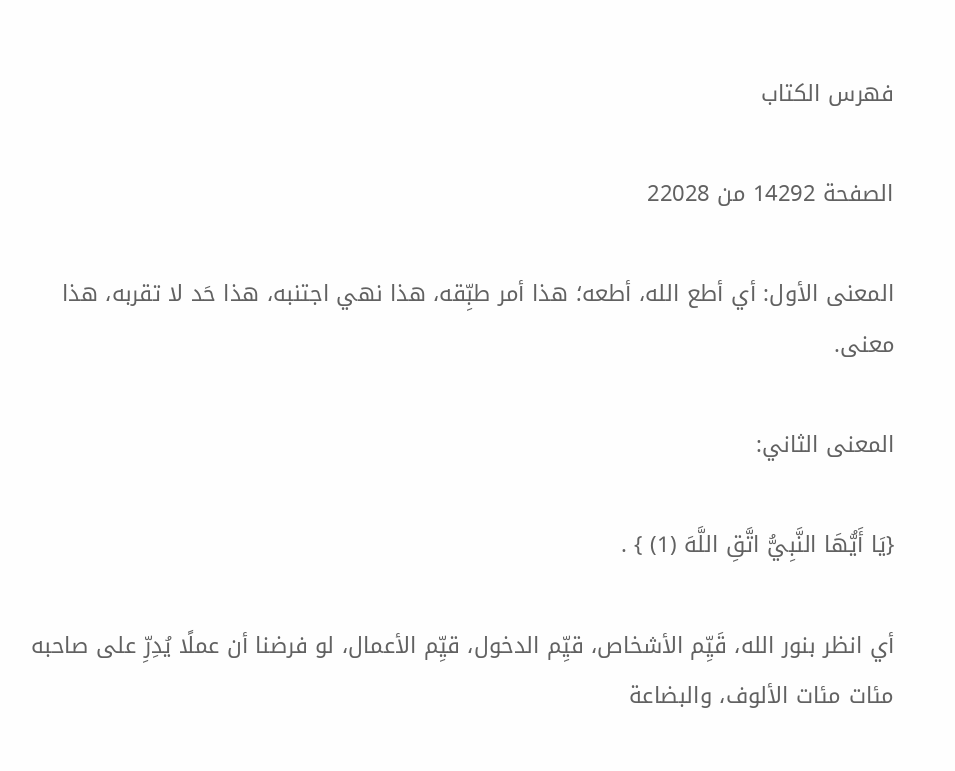فهرس الكتاب

الصفحة 14292 من 22028

المعنى الأول: أي أطع الله، أطعه؛ هذا أمر طبِّقه، هذا نهي اجتنبه، هذا حَد لا تقربه، هذا معنى.

المعنى الثاني:

{يَا أَيُّهَا النَّبِيُّ اتَّقِ اللَّهَ (1) } .

أي انظر بنور الله، قَيِّم الأشخاص، قيِّم الدخول، قيِّم الأعمال، لو فرضنا أن عملًا يُدِرِّ على صاحبه مئات مئات الألوف، والبضاعة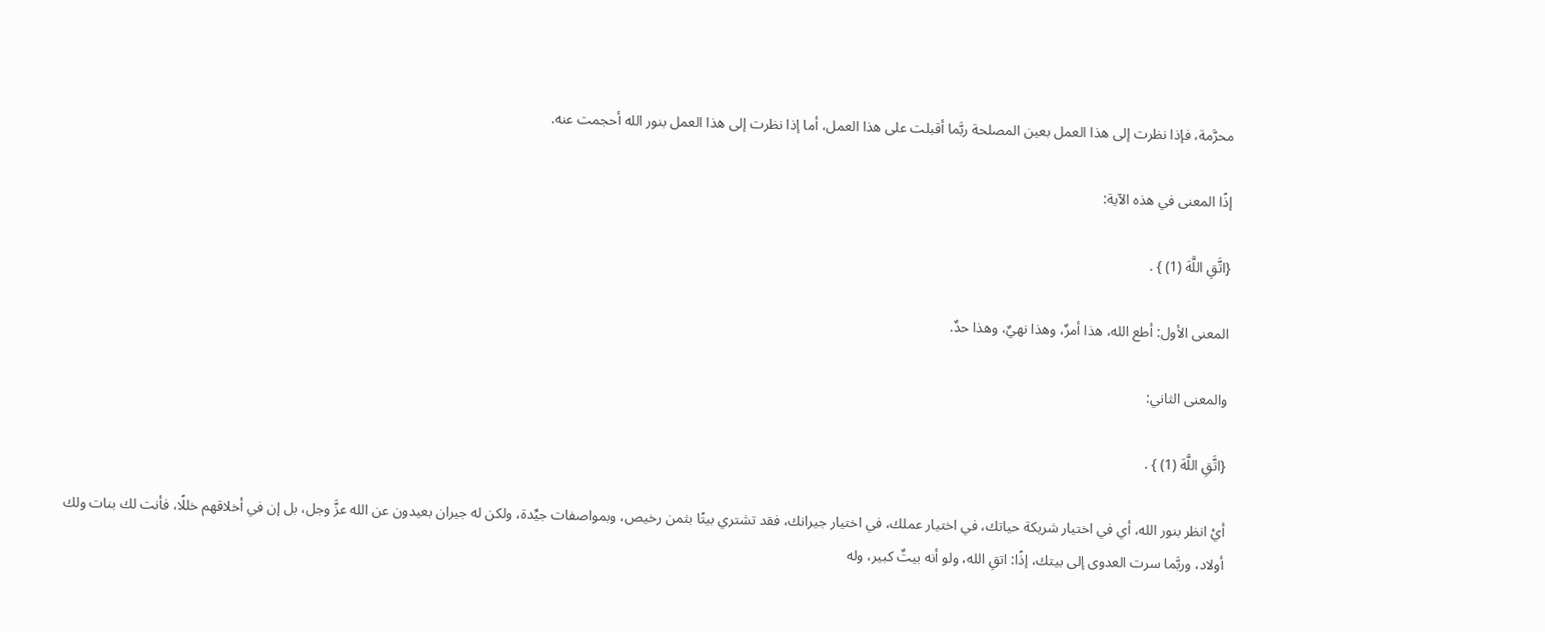محرَّمة، فإذا نظرت إلى هذا العمل بعين المصلحة ربَّما أقبلت على هذا العمل، أما إذا نظرت إلى هذا العمل بنور الله أحجمت عنه.

إذًا المعنى في هذه الآية:

{اتَّقِ اللَّهَ (1) } .

المعنى الأول: أطع الله، هذا أمرٌ، وهذا نهيٌ، وهذا حدٌ.

والمعنى الثاني:

{اتَّقِ اللَّهَ (1) } .

أيْ انظر بنور الله، أي في اختيار شريكة حياتك، في اختيار عملك، في اختيار جيرانك، فقد تشتري بيتًا بثمن رخيص، وبمواصفات جيِّدة، ولكن له جيران بعيدون عن الله عزَّ وجل، بل إن في أخلاقهم خللًا، فأنت لك بنات ولك أولاد، وربَّما سرت العدوى إلى بيتك، إذًا: اتقِ الله، ولو أنه بيتٌ كبير، وله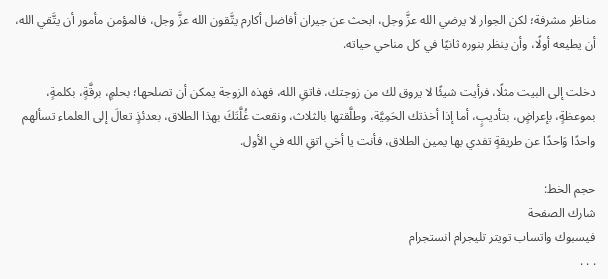مناظر مشرفة؛ لكن الجوار لا يرضي الله عزَّ وجل، ابحث عن جيران أفاضل أكارم يتَّقون الله عزَّ وجل، فالمؤمن مأمور أن يتَّقي الله، أن يطيعه أولًا، وأن ينظر بنوره ثانيًا في كل مناحي حياته.

دخلت إلى البيت مثلًا، فرأيت شيئًا لا يروق لك من زوجتك، فاتقِ الله، فهذه الزوجة يمكن أن تصلحها؛ بحلمٍ، برقَّةٍ، بكلمةٍ، بموعظةٍ، بإعراضٍ، بتأديبٍ، أما إذا أخذتك الحَمِيَّة، وطلَّقتها بالثلاث، ونقعت غُلَّتَكَ بهذا الطلاق، بعدئذٍ تعالَ إلى العلماء تسألهم واحدًا وَاحدًا عن طريقةٍ تفدي بها يمين الطلاق، فأنت يا أخي اتقِ الله في الأول.

حجم الخط:
شارك الصفحة
فيسبوك واتساب تويتر تليجرام انستجرام
. . .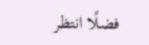فضلًا انتظر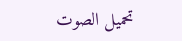تحميل الصوت